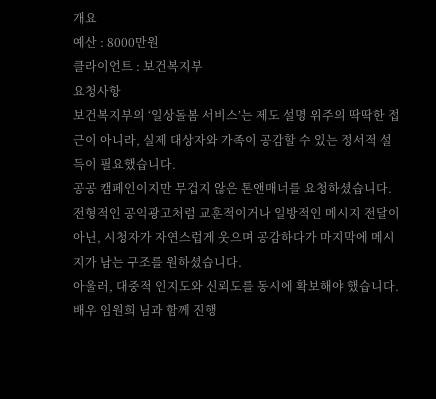개요
예산 : 8000만원
클라이언트 : 보건복지부
요청사항
보건복지부의 ‘일상돌봄 서비스’는 제도 설명 위주의 딱딱한 접근이 아니라, 실제 대상자와 가족이 공감할 수 있는 정서적 설득이 필요했습니다.
공공 캠페인이지만 무겁지 않은 톤앤매너를 요청하셨습니다.
전형적인 공익광고처럼 교훈적이거나 일방적인 메시지 전달이 아닌, 시청자가 자연스럽게 웃으며 공감하다가 마지막에 메시지가 남는 구조를 원하셨습니다.
아울러, 대중적 인지도와 신뢰도를 동시에 확보해야 했습니다.
배우 임원희 님과 함께 진행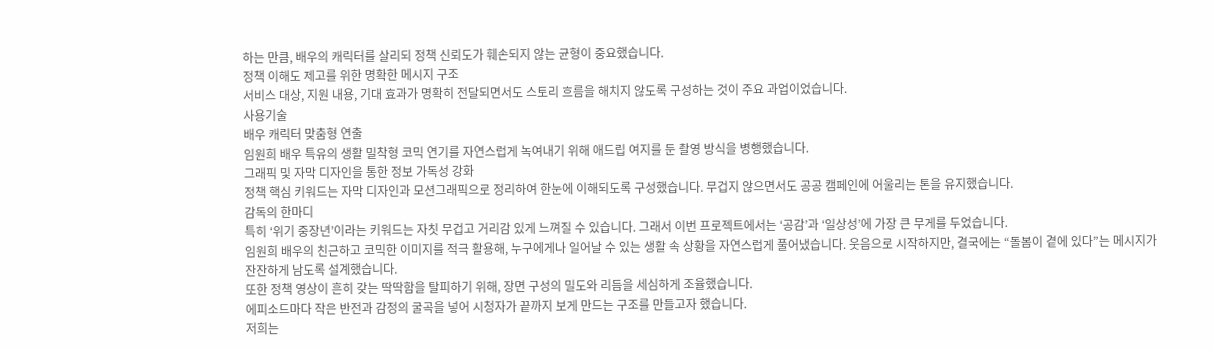하는 만큼, 배우의 캐릭터를 살리되 정책 신뢰도가 훼손되지 않는 균형이 중요했습니다.
정책 이해도 제고를 위한 명확한 메시지 구조
서비스 대상, 지원 내용, 기대 효과가 명확히 전달되면서도 스토리 흐름을 해치지 않도록 구성하는 것이 주요 과업이었습니다.
사용기술
배우 캐릭터 맞춤형 연출
임원희 배우 특유의 생활 밀착형 코믹 연기를 자연스럽게 녹여내기 위해 애드립 여지를 둔 촬영 방식을 병행했습니다.
그래픽 및 자막 디자인을 통한 정보 가독성 강화
정책 핵심 키워드는 자막 디자인과 모션그래픽으로 정리하여 한눈에 이해되도록 구성했습니다. 무겁지 않으면서도 공공 캠페인에 어울리는 톤을 유지했습니다.
감독의 한마디
특히 ‘위기 중장년’이라는 키워드는 자칫 무겁고 거리감 있게 느껴질 수 있습니다. 그래서 이번 프로젝트에서는 ‘공감’과 ‘일상성’에 가장 큰 무게를 두었습니다.
임원희 배우의 친근하고 코믹한 이미지를 적극 활용해, 누구에게나 일어날 수 있는 생활 속 상황을 자연스럽게 풀어냈습니다. 웃음으로 시작하지만, 결국에는 “돌봄이 곁에 있다”는 메시지가 잔잔하게 남도록 설계했습니다.
또한 정책 영상이 흔히 갖는 딱딱함을 탈피하기 위해, 장면 구성의 밀도와 리듬을 세심하게 조율했습니다.
에피소드마다 작은 반전과 감정의 굴곡을 넣어 시청자가 끝까지 보게 만드는 구조를 만들고자 했습니다.
저희는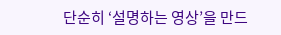단순히 ‘설명하는 영상’을 만드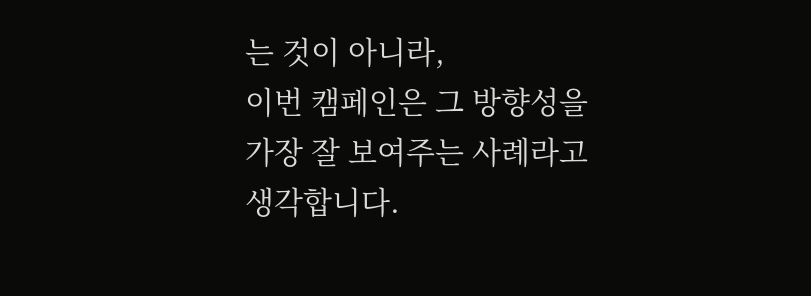는 것이 아니라,
이번 캠페인은 그 방향성을 가장 잘 보여주는 사례라고 생각합니다.